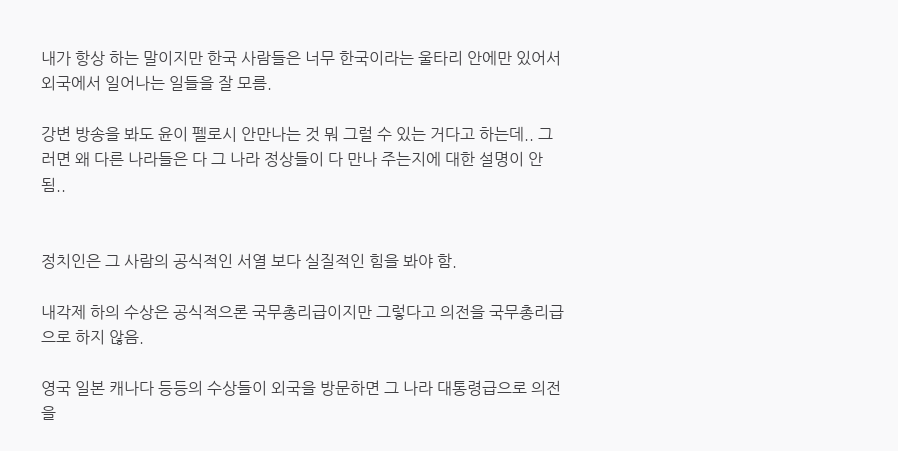내가 항상 하는 말이지만 한국 사람들은 너무 한국이라는 울타리 안에만 있어서 외국에서 일어나는 일들을 잘 모름.

강변 방송을 봐도 윤이 펠로시 안만나는 것 뭐 그럴 수 있는 거다고 하는데.. 그러면 왜 다른 나라들은 다 그 나라 정상들이 다 만나 주는지에 대한 설명이 안됨..


정치인은 그 사람의 공식적인 서열 보다 실질적인 힘을 봐야 함.

내각제 하의 수상은 공식적으론 국무총리급이지만 그렇다고 의전을 국무총리급으로 하지 않음.

영국 일본 캐나다 등등의 수상들이 외국을 방문하면 그 나라 대통령급으로 의전을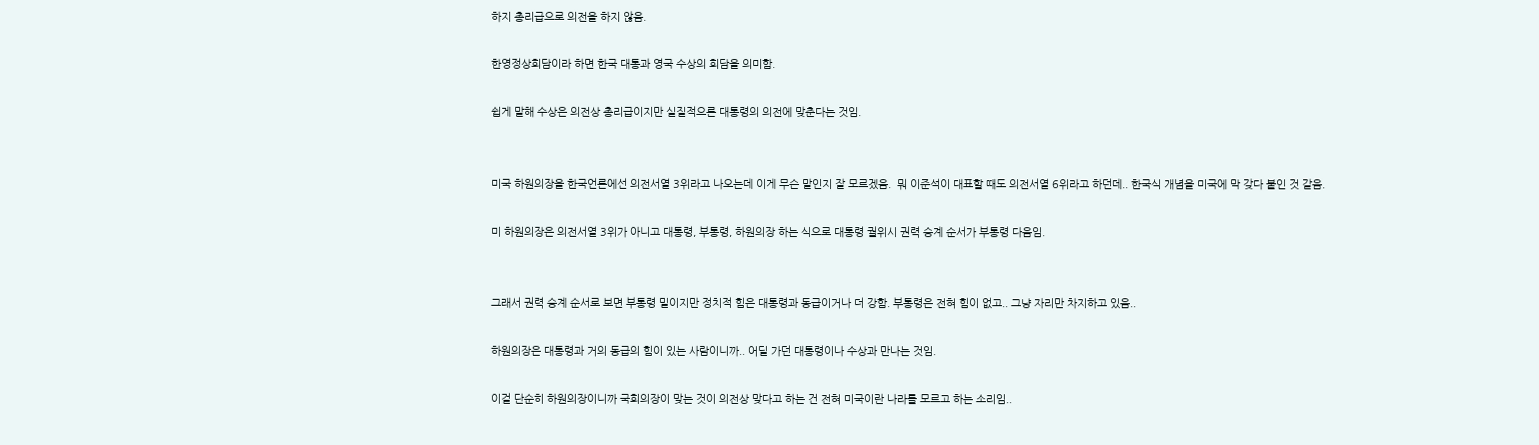하지 총리급으로 의전을 하지 않음.

한영정상회담이라 하면 한국 대통과 영국 수상의 회담을 의미함.

쉽게 말해 수상은 의전상 총리급이지만 실질적으론 대통령의 의전에 맞춘다는 것임.


미국 하원의장을 한국언론에선 의전서열 3위라고 나오는데 이게 무슨 말인지 잘 모르겠음.  뭐 이준석이 대표할 때도 의전서열 6위라고 하던데.. 한국식 개념을 미국에 막 갖다 붙인 것 같음.

미 하원의장은 의전서열 3위가 아니고 대통령, 부통령, 하원의장 하는 식으로 대통령 궐위시 권력 승계 순서가 부통령 다음임.


그래서 권력 승계 순서로 보면 부통령 밑이지만 정치적 힘은 대통령과 동급이거나 더 강함. 부통령은 전혀 힘이 없고.. 그냥 자리만 차지하고 있음..

하원의장은 대통령과 거의 동급의 힘이 있는 사람이니까.. 어딜 가던 대통령이나 수상과 만나는 것임.

이걸 단순히 하원의장이니까 국회의장이 맞는 것이 의전상 맞다고 하는 건 전혀 미국이란 나라를 모르고 하는 소리임..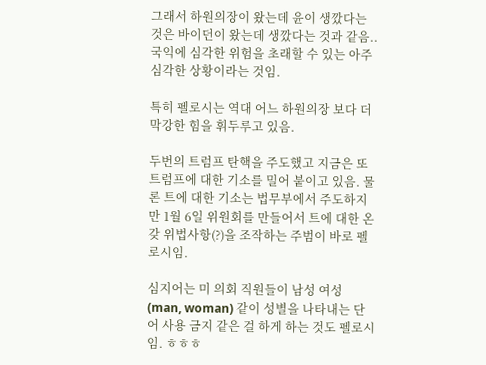그래서 하원의장이 왔는데 윤이 생깠다는 것은 바이던이 왔는데 생깠다는 것과 같음.. 국익에 심각한 위험을 초래할 수 있는 아주 심각한 상황이라는 것임.

특히 펠로시는 역대 어느 하원의장 보다 더 막강한 힘을 휘두루고 있음.

두번의 트럼프 탄핵을 주도했고 지금은 또 트럼프에 대한 기소를 밀어 붙이고 있음. 물론 트에 대한 기소는 법무부에서 주도하지만 1월 6일 위원회를 만들어서 트에 대한 온갖 위법사항(?)을 조작하는 주범이 바로 펠로시임.

심지어는 미 의회 직원들이 남성 여성 (man, woman) 같이 성별을 나타내는 단어 사용 금지 같은 걸 하게 하는 것도 펠로시임. ㅎㅎㅎ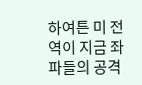하여튼 미 전역이 지금 좌파들의 공격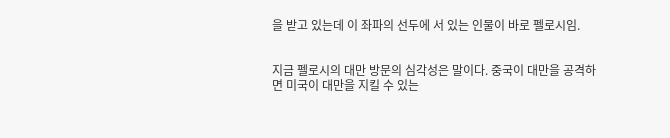을 받고 있는데 이 좌파의 선두에 서 있는 인물이 바로 펠로시임.


지금 펠로시의 대만 방문의 심각성은 말이다. 중국이 대만을 공격하면 미국이 대만을 지킬 수 있는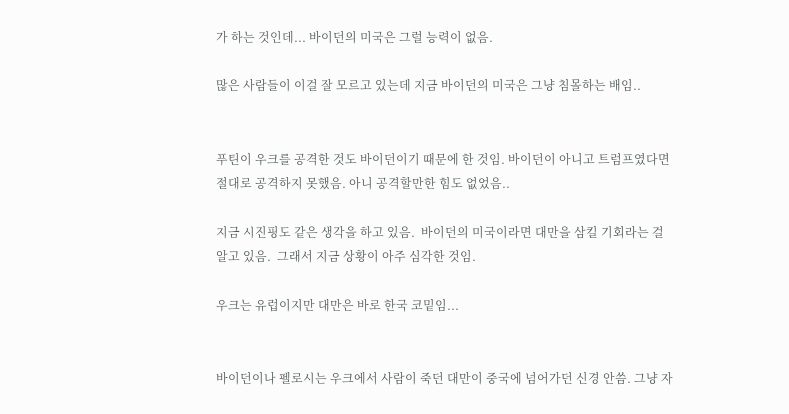가 하는 것인데... 바이던의 미국은 그럴 능력이 없음.

많은 사람들이 이걸 잘 모르고 있는데 지금 바이던의 미국은 그냥 침몰하는 배임..


푸틴이 우크를 공격한 것도 바이던이기 때문에 한 것임. 바이던이 아니고 트럼프였다면 절대로 공격하지 못했음. 아니 공격할만한 힘도 없었음..

지금 시진핑도 같은 생각을 하고 있음.  바이던의 미국이라면 대만을 삼킬 기회라는 걸 알고 있음.  그래서 지금 상황이 아주 심각한 것임.

우크는 유럽이지만 대만은 바로 한국 코밑임...


바이던이나 펠로시는 우크에서 사람이 죽던 대만이 중국에 넘어가던 신경 안씀. 그냥 자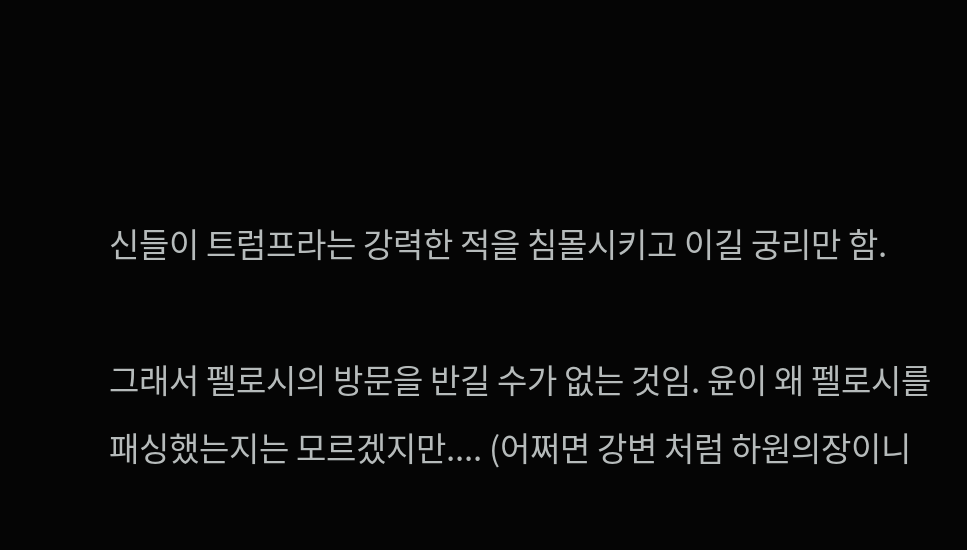신들이 트럼프라는 강력한 적을 침몰시키고 이길 궁리만 함.

그래서 펠로시의 방문을 반길 수가 없는 것임. 윤이 왜 펠로시를 패싱했는지는 모르겠지만.... (어쩌면 강변 처럼 하원의장이니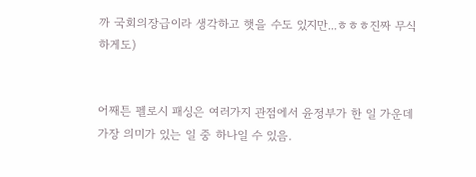까 국회의장급이라 생각하고 햇을 수도 있지만...ㅎㅎㅎ진짜 무식하게도)


어째튼 펠로시 패싱은 여러가지 관점에서 윤정부가 한 일 가운데 가장 의미가 있는 일 중 하나일 수 있음.